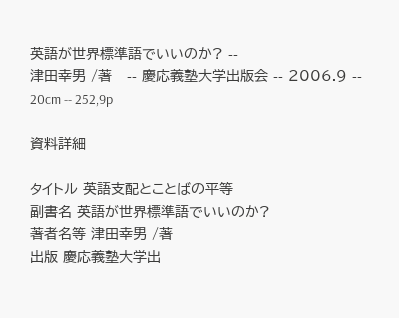英語が世界標準語でいいのか? --
津田幸男 /著   -- 慶応義塾大学出版会 -- 2006.9 -- 20cm -- 252,9p

資料詳細

タイトル 英語支配とことばの平等
副書名 英語が世界標準語でいいのか?
著者名等 津田幸男 /著
出版 慶応義塾大学出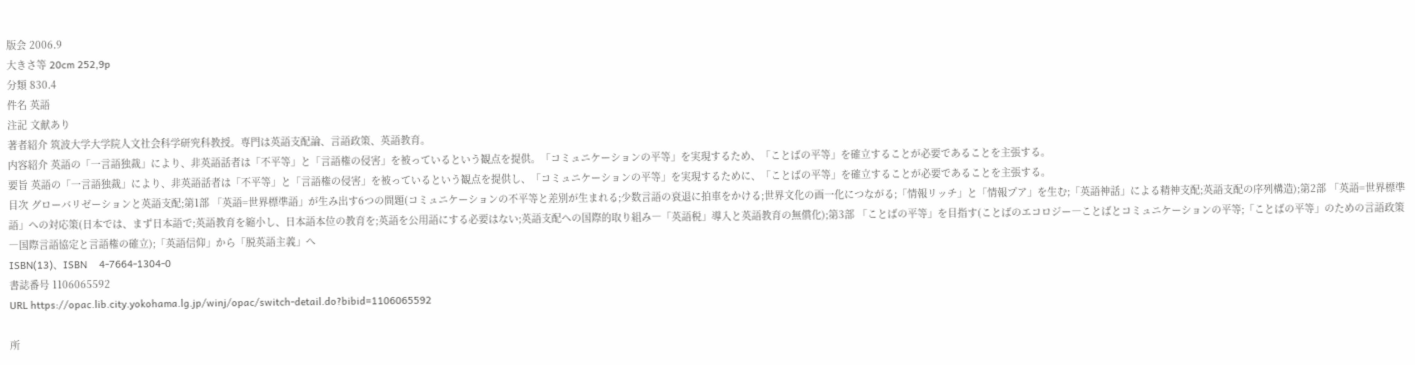版会 2006.9
大きさ等 20cm 252,9p
分類 830.4
件名 英語
注記 文献あり
著者紹介 筑波大学大学院人文社会科学研究科教授。専門は英語支配論、言語政策、英語教育。
内容紹介 英語の「一言語独裁」により、非英語話者は「不平等」と「言語権の侵害」を被っているという観点を提供。「コミュニケーションの平等」を実現するため、「ことばの平等」を確立することが必要であることを主張する。
要旨 英語の「一言語独裁」により、非英語話者は「不平等」と「言語権の侵害」を被っているという観点を提供し、「コミュニケーションの平等」を実現するために、「ことばの平等」を確立することが必要であることを主張する。
目次 グローバリゼーションと英語支配;第1部 「英語=世界標準語」が生み出す6つの問題(コミュニケーションの不平等と差別が生まれる;少数言語の衰退に拍車をかける;世界文化の画一化につながる;「情報リッチ」と「情報プア」を生む;「英語神話」による精神支配;英語支配の序列構造);第2部 「英語=世界標準語」への対応策(日本では、まず日本語で;英語教育を縮小し、日本語本位の教育を;英語を公用語にする必要はない;英語支配への国際的取り組み―「英語税」導入と英語教育の無償化);第3部 「ことばの平等」を目指す(ことばのエコロジー―ことばとコミュニケーションの平等;「ことばの平等」のための言語政策―国際言語協定と言語権の確立);「英語信仰」から「脱英語主義」へ
ISBN(13)、ISBN    4-7664-1304-0
書誌番号 1106065592
URL https://opac.lib.city.yokohama.lg.jp/winj/opac/switch-detail.do?bibid=1106065592

所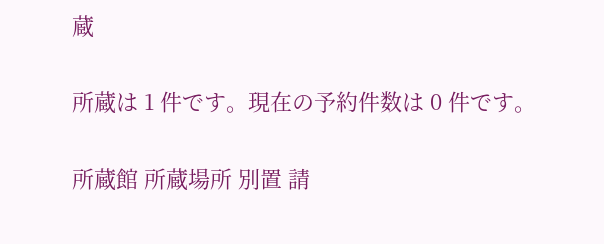蔵

所蔵は 1 件です。現在の予約件数は 0 件です。

所蔵館 所蔵場所 別置 請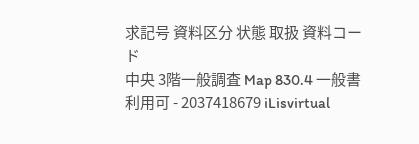求記号 資料区分 状態 取扱 資料コード
中央 3階一般調査 Map 830.4 一般書 利用可 - 2037418679 iLisvirtual